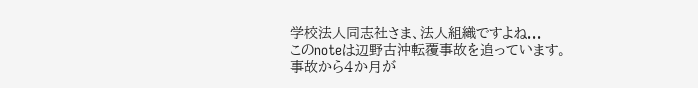学校法人同志社さま、法人組織ですよね...
このnoteは辺野古沖転覆事故を追っています。
事故から4か月が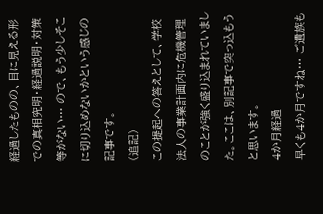経過したものの、目に見える形での真相究明・経過説明・対策等がない… ので、もう少しそこに切り込めないかという感じの記事です。
(追記)
この提起への答えとして、学校法人の事業計画内に危機管理のことが強く盛り込まれていました。ここは、別記事で突っ込もうと思います。
4か月経過
早くも4か月ですね… ご遺族も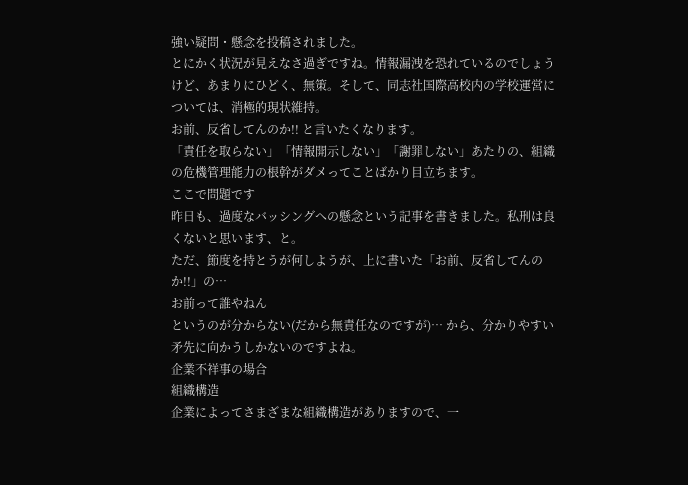強い疑問・懸念を投稿されました。
とにかく状況が見えなさ過ぎですね。情報漏洩を恐れているのでしょうけど、あまりにひどく、無策。そして、同志社国際高校内の学校運営については、消極的現状維持。
お前、反省してんのか!! と言いたくなります。
「責任を取らない」「情報開示しない」「謝罪しない」あたりの、組織の危機管理能力の根幹がダメってことばかり目立ちます。
ここで問題です
昨日も、過度なバッシングへの懸念という記事を書きました。私刑は良くないと思います、と。
ただ、節度を持とうが何しようが、上に書いた「お前、反省してんのか!!」の…
お前って誰やねん
というのが分からない(だから無責任なのですが)… から、分かりやすい矛先に向かうしかないのですよね。
企業不祥事の場合
組織構造
企業によってさまざまな組織構造がありますので、一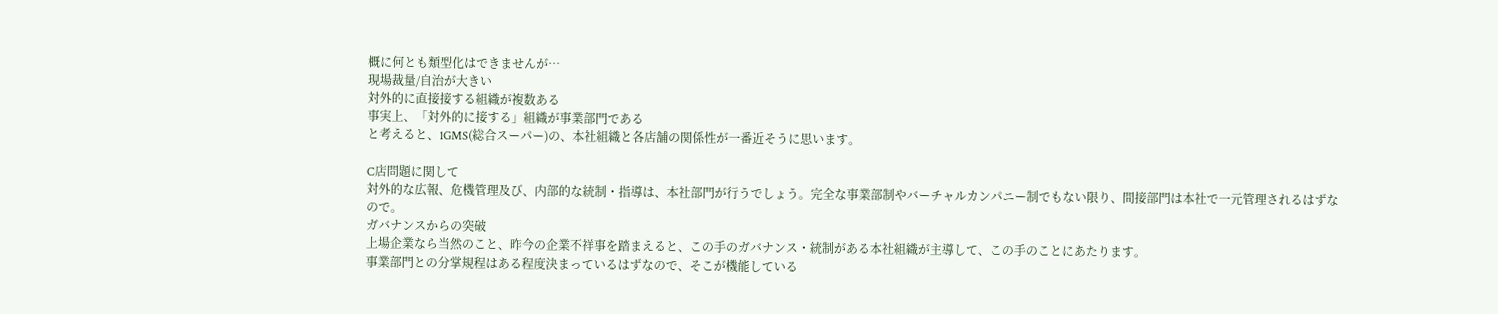概に何とも類型化はできませんが…
現場裁量/自治が大きい
対外的に直接接する組織が複数ある
事実上、「対外的に接する」組織が事業部門である
と考えると、1GMS(総合スーパー)の、本社組織と各店舗の関係性が一番近そうに思います。

C店問題に関して
対外的な広報、危機管理及び、内部的な統制・指導は、本社部門が行うでしょう。完全な事業部制やバーチャルカンパニー制でもない限り、間接部門は本社で一元管理されるはずなので。
ガバナンスからの突破
上場企業なら当然のこと、昨今の企業不祥事を踏まえると、この手のガバナンス・統制がある本社組織が主導して、この手のことにあたります。
事業部門との分掌規程はある程度決まっているはずなので、そこが機能している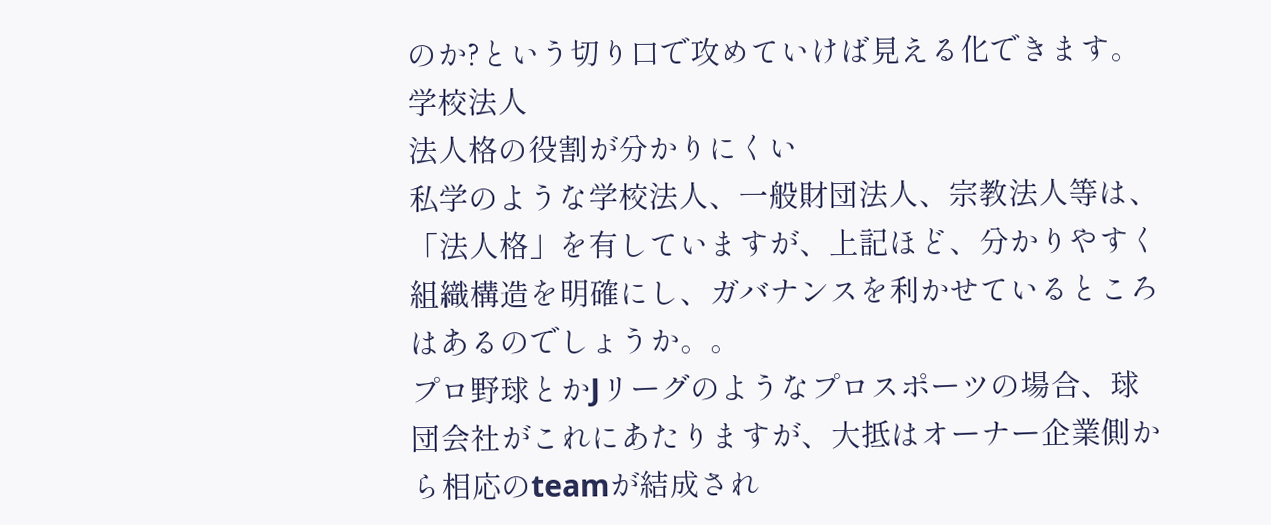のか?という切り口で攻めていけば見える化できます。
学校法人
法人格の役割が分かりにくい
私学のような学校法人、一般財団法人、宗教法人等は、「法人格」を有していますが、上記ほど、分かりやすく組織構造を明確にし、ガバナンスを利かせているところはあるのでしょうか。。
プロ野球とかJリーグのようなプロスポーツの場合、球団会社がこれにあたりますが、大抵はオーナー企業側から相応のteamが結成され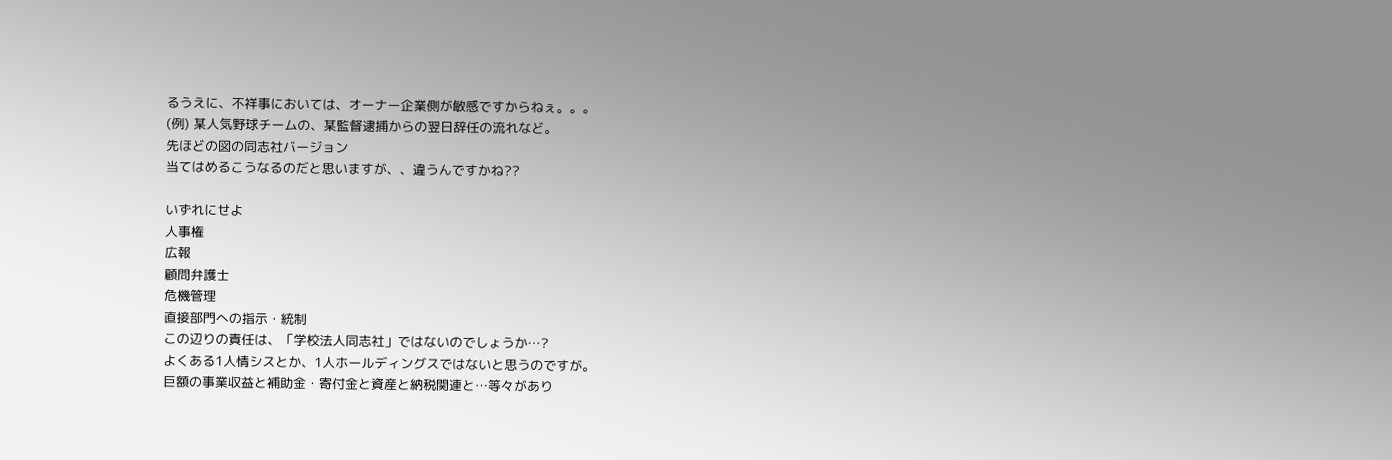るうえに、不祥事においては、オーナー企業側が敏感ですからねぇ。。。
(例) 某人気野球チームの、某監督逮捕からの翌日辞任の流れなど。
先ほどの図の同志社バージョン
当てはめるこうなるのだと思いますが、、違うんですかね??

いずれにせよ
人事権
広報
顧問弁護士
危機管理
直接部門への指示・統制
この辺りの責任は、「学校法人同志社」ではないのでしょうか…?
よくある1人情シスとか、1人ホールディングスではないと思うのですが。
巨額の事業収益と補助金・寄付金と資産と納税関連と…等々があり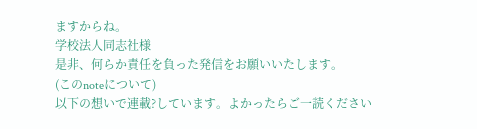ますからね。
学校法人同志社様
是非、何らか責任を負った発信をお願いいたします。
(このnoteについて)
以下の想いで連載?しています。よかったらご一読ください